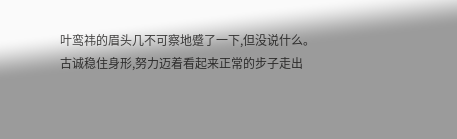叶鸾祎的眉头几不可察地蹙了一下,但没说什么。
古诚稳住身形,努力迈着看起来正常的步子走出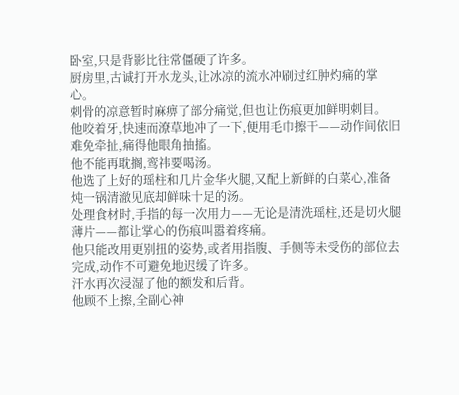卧室,只是背影比往常僵硬了许多。
厨房里,古诚打开水龙头,让冰凉的流水冲刷过红肿灼痛的掌心。
刺骨的凉意暂时麻痹了部分痛觉,但也让伤痕更加鲜明刺目。
他咬着牙,快速而潦草地冲了一下,便用毛巾擦干——动作间依旧难免牵扯,痛得他眼角抽搐。
他不能再耽搁,鸾祎要喝汤。
他选了上好的瑶柱和几片金华火腿,又配上新鲜的白菜心,准备炖一锅清澈见底却鲜味十足的汤。
处理食材时,手指的每一次用力——无论是清洗瑶柱,还是切火腿薄片——都让掌心的伤痕叫嚣着疼痛。
他只能改用更别扭的姿势,或者用指腹、手侧等未受伤的部位去完成,动作不可避免地迟缓了许多。
汗水再次浸湿了他的额发和后背。
他顾不上擦,全副心神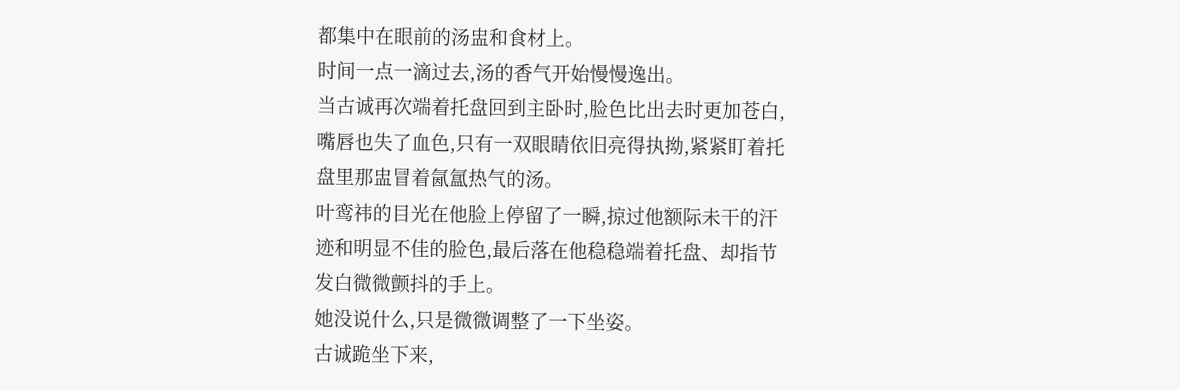都集中在眼前的汤盅和食材上。
时间一点一滴过去,汤的香气开始慢慢逸出。
当古诚再次端着托盘回到主卧时,脸色比出去时更加苍白,嘴唇也失了血色,只有一双眼睛依旧亮得执拗,紧紧盯着托盘里那盅冒着氤氲热气的汤。
叶鸾祎的目光在他脸上停留了一瞬,掠过他额际未干的汗迹和明显不佳的脸色,最后落在他稳稳端着托盘、却指节发白微微颤抖的手上。
她没说什么,只是微微调整了一下坐姿。
古诚跪坐下来,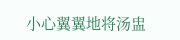小心翼翼地将汤盅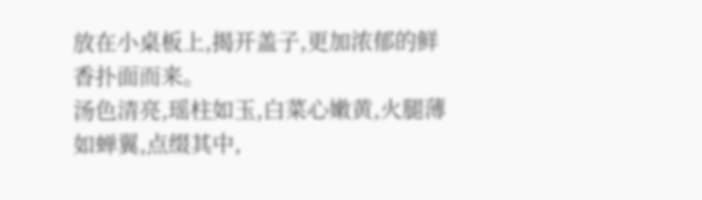放在小桌板上,揭开盖子,更加浓郁的鲜香扑面而来。
汤色清亮,瑶柱如玉,白菜心嫩黄,火腿薄如蝉翼,点缀其中,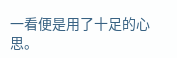一看便是用了十足的心思。